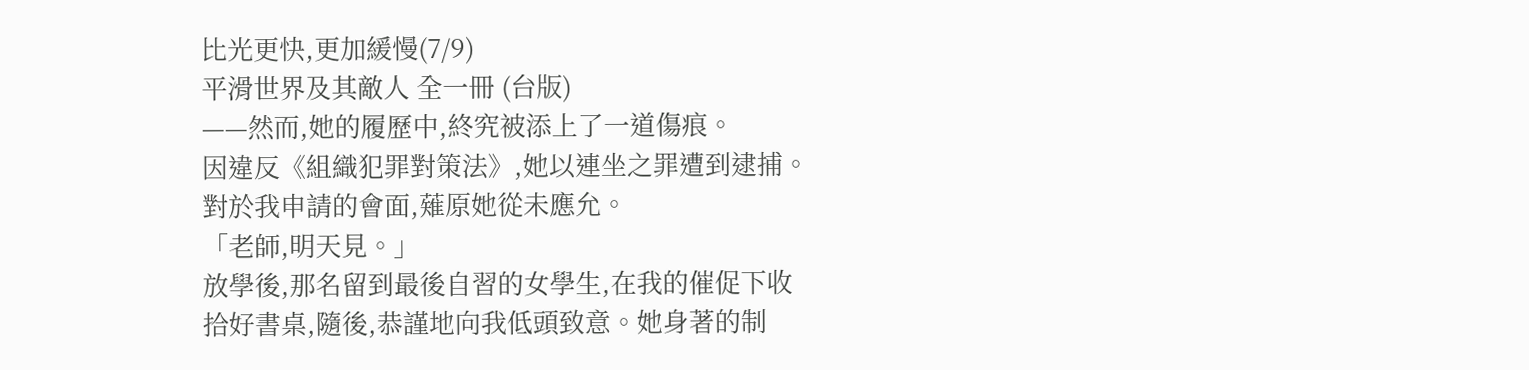比光更快,更加緩慢(7/9)
平滑世界及其敵人 全一冊 (台版)
——然而,她的履歷中,終究被添上了一道傷痕。
因違反《組織犯罪對策法》,她以連坐之罪遭到逮捕。
對於我申請的會面,薙原她從未應允。
「老師,明天見。」
放學後,那名留到最後自習的女學生,在我的催促下收拾好書桌,隨後,恭謹地向我低頭致意。她身著的制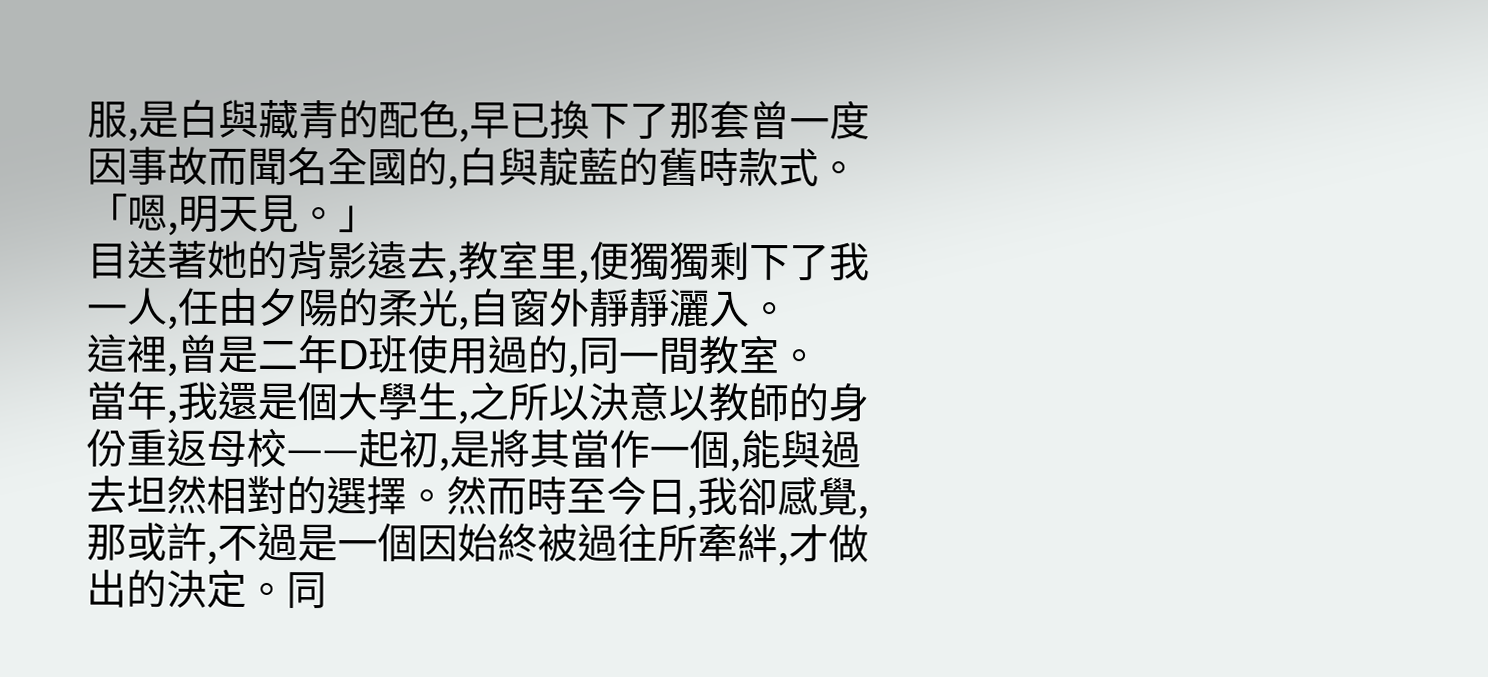服,是白與藏青的配色,早已換下了那套曾一度因事故而聞名全國的,白與靛藍的舊時款式。
「嗯,明天見。」
目送著她的背影遠去,教室里,便獨獨剩下了我一人,任由夕陽的柔光,自窗外靜靜灑入。
這裡,曾是二年D班使用過的,同一間教室。
當年,我還是個大學生,之所以決意以教師的身份重返母校——起初,是將其當作一個,能與過去坦然相對的選擇。然而時至今日,我卻感覺,那或許,不過是一個因始終被過往所牽絆,才做出的決定。同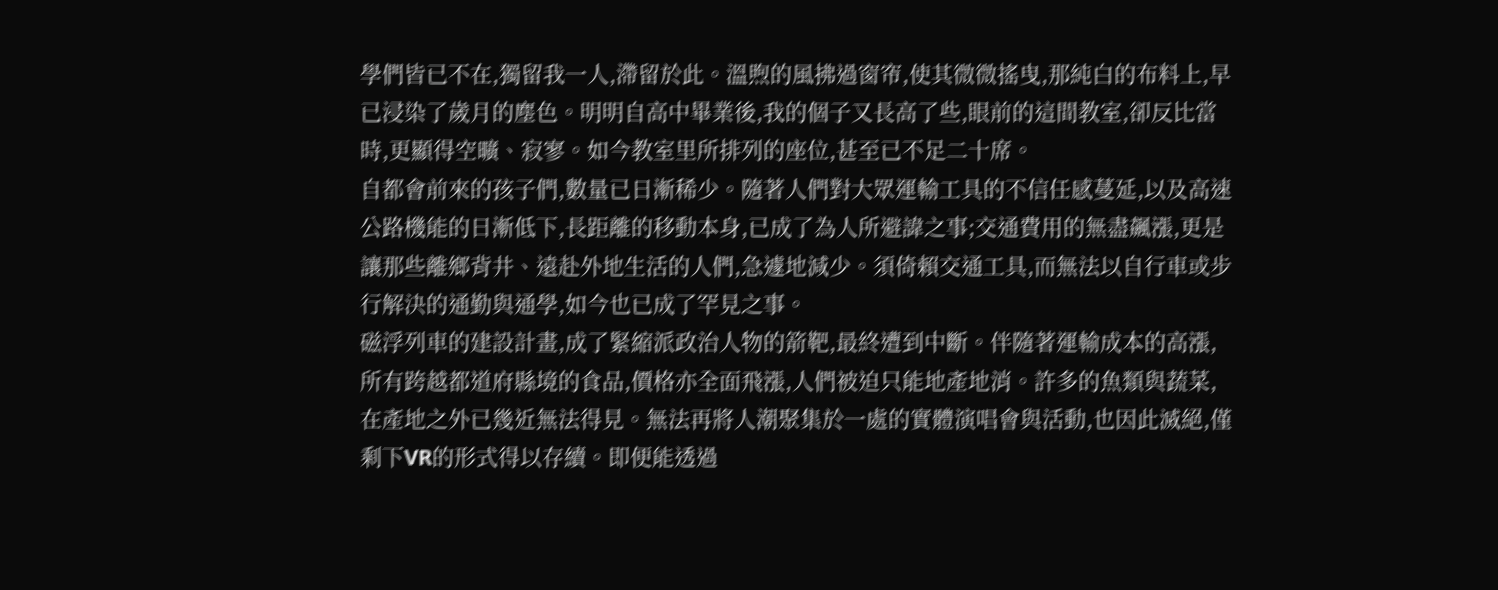學們皆已不在,獨留我一人,滯留於此。溫煦的風拂過窗帘,使其微微搖曳,那純白的布料上,早已浸染了歲月的塵色。明明自高中畢業後,我的個子又長高了些,眼前的這間教室,卻反比當時,更顯得空曠、寂寥。如今教室里所排列的座位,甚至已不足二十席。
自都會前來的孩子們,數量已日漸稀少。隨著人們對大眾運輸工具的不信任感蔓延,以及高速公路機能的日漸低下,長距離的移動本身,已成了為人所避諱之事;交通費用的無盡飆漲,更是讓那些離鄉背井、遠赴外地生活的人們,急遽地減少。須倚賴交通工具,而無法以自行車或步行解決的通勤與通學,如今也已成了罕見之事。
磁浮列車的建設計畫,成了緊縮派政治人物的箭靶,最終遭到中斷。伴隨著運輸成本的高漲,所有跨越都道府縣境的食品,價格亦全面飛漲,人們被迫只能地產地消。許多的魚類與蔬菜,在產地之外已幾近無法得見。無法再將人潮聚集於一處的實體演唱會與活動,也因此滅絕,僅剩下VR的形式得以存續。即便能透過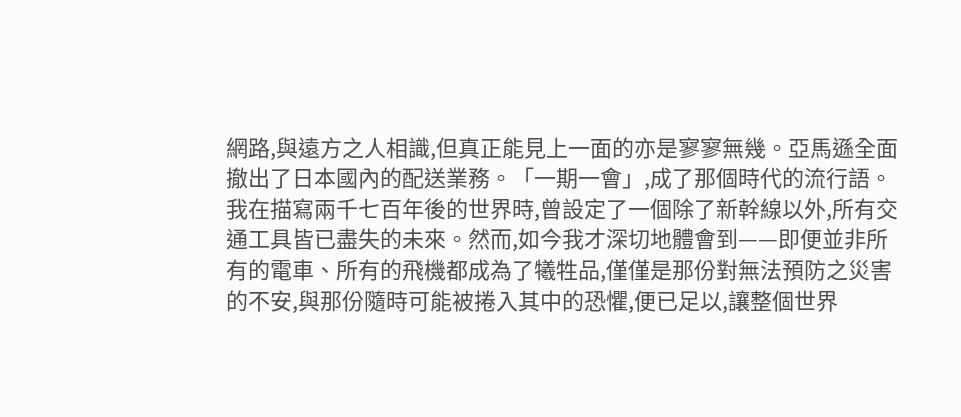網路,與遠方之人相識,但真正能見上一面的亦是寥寥無幾。亞馬遜全面撤出了日本國內的配送業務。「一期一會」,成了那個時代的流行語。
我在描寫兩千七百年後的世界時,曾設定了一個除了新幹線以外,所有交通工具皆已盡失的未來。然而,如今我才深切地體會到——即便並非所有的電車、所有的飛機都成為了犧牲品,僅僅是那份對無法預防之災害的不安,與那份隨時可能被捲入其中的恐懼,便已足以,讓整個世界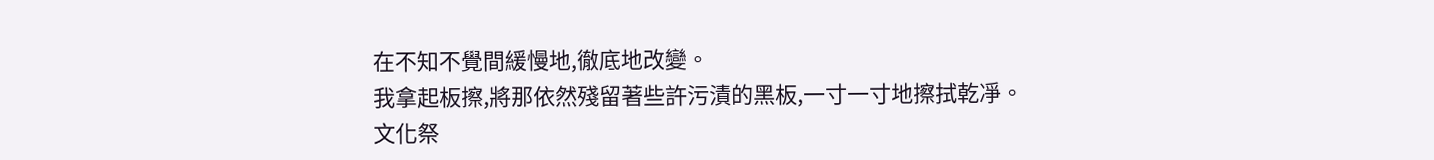在不知不覺間緩慢地,徹底地改變。
我拿起板擦,將那依然殘留著些許污漬的黑板,一寸一寸地擦拭乾凈。
文化祭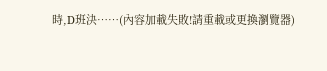時,D班決……(內容加載失敗!請重載或更換瀏覽器)